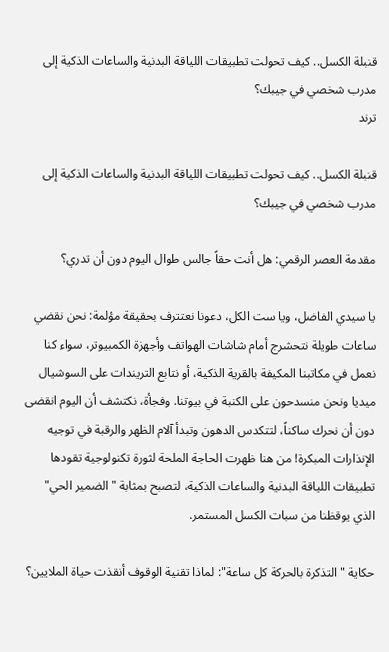قنبلة الكسل.. كيف تحولت تطبيقات اللياقة البدنية والساعات الذكية إلى مدرب شخصي في جيبك؟
ترند

قنبلة الكسل.. كيف تحولت تطبيقات اللياقة البدنية والساعات الذكية إلى مدرب شخصي في جيبك؟

مقدمة العصر الرقمي: هل أنت حقاً جالس طوال اليوم دون أن تدري؟

يا سيدي الفاضل، ويا ست الكل، دعونا نعتترف بحقيقة مؤلمة: نحن نقضي ساعات طويلة نتحشرج أمام شاشات الهواتف وأجهزة الكمبيوتر، سواء كنا نعمل في مكاتبنا المكيفة بالقرية الذكية، أو نتابع التريندات على السوشيال ميديا ونحن منسدحون على الكنبة في بيوتنا. وفجأة، نكتشف أن اليوم انقضى دون أن نحرك ساكناً، لتتكدس الدهون وتبدأ آلام الظهر والرقبة في توجيه الإنذارات المبكرة! من هنا ظهرت الحاجة الملحة لثورة تكنولوجية تقودها تطبيقات اللياقة البدنية والساعات الذكية، لتصبح بمثابة "الضمير الحي" الذي يوقظنا من سبات الكسل المستمر.

حكاية "التذكرة بالحركة كل ساعة": لماذا تقنية الوقوف أنقذت حياة الملايين؟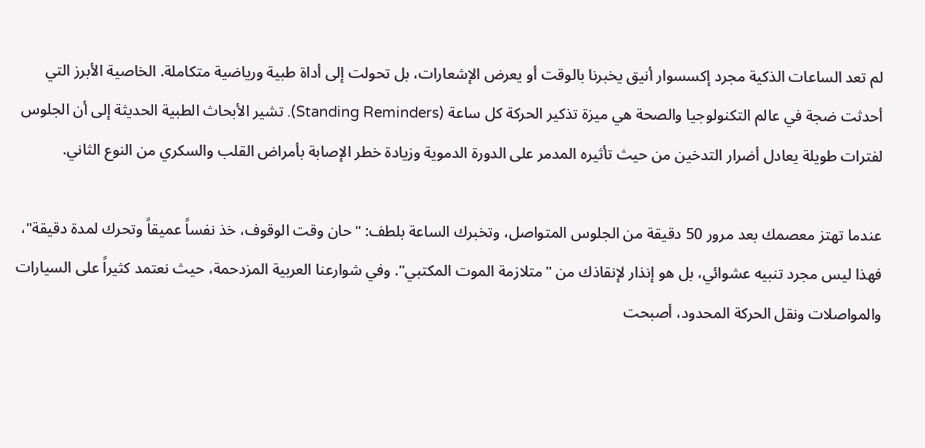لم تعد الساعات الذكية مجرد إكسسوار أنيق يخبرنا بالوقت أو يعرض الإشعارات، بل تحولت إلى أداة طبية ورياضية متكاملة. الخاصية الأبرز التي أحدثت ضجة في عالم التكنولوجيا والصحة هي ميزة تذكير الحركة كل ساعة (Standing Reminders). تشير الأبحاث الطبية الحديثة إلى أن الجلوس لفترات طويلة يعادل أضرار التدخين من حيث تأثيره المدمر على الدورة الدموية وزيادة خطر الإصابة بأمراض القلب والسكري من النوع الثاني.

عندما تهتز معصمك بعد مرور 50 دقيقة من الجلوس المتواصل، وتخبرك الساعة بلطف: "حان وقت الوقوف، خذ نفساً عميقاً وتحرك لمدة دقيقة"، فهذا ليس مجرد تنبيه عشوائي، بل هو إنذار لإنقاذك من "متلازمة الموت المكتبي". وفي شوارعنا العربية المزدحمة، حيث نعتمد كثيراً على السيارات والمواصلات ونقل الحركة المحدود، أصبحت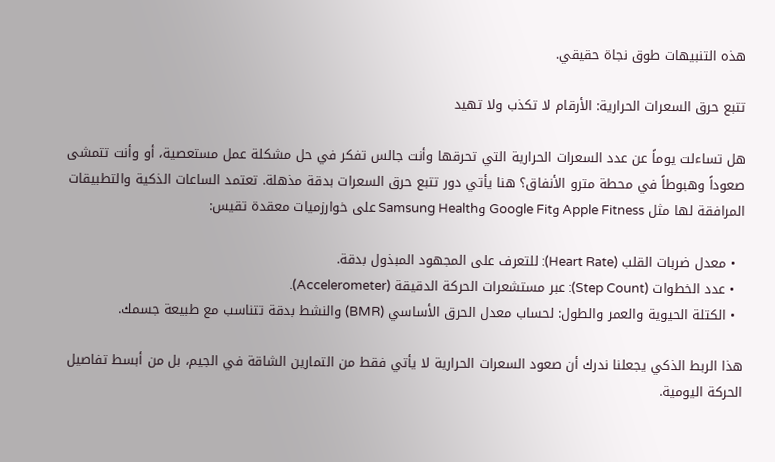هذه التنبيهات طوق نجاة حقيقي.

تتبع حرق السعرات الحرارية: الأرقام لا تكذب ولا تهيد

هل تساءلت يوماً عن عدد السعرات الحرارية التي تحرقها وأنت جالس تفكر في حل مشكلة عمل مستعصية، أو وأنت تتمشى صعوداً وهبوطاً في محطة مترو الأنفاق؟ هنا يأتي دور تتبع حرق السعرات بدقة مذهلة. تعتمد الساعات الذكية والتطبيقات المرافقة لها مثل Apple Fitness وGoogle Fit وSamsung Health على خوارزميات معقدة تقيس:

  • معدل ضربات القلب (Heart Rate): للتعرف على المجهود المبذول بدقة.
  • عدد الخطوات (Step Count): عبر مستشعرات الحركة الدقيقة (Accelerometer).
  • الكتلة الحيوية والعمر والطول: لحساب معدل الحرق الأساسي (BMR) والنشط بدقة تتناسب مع طبيعة جسمك.

هذا الربط الذكي يجعلنا ندرك أن صعود السعرات الحرارية لا يأتي فقط من التمارين الشاقة في الجيم، بل من أبسط تفاصيل الحركة اليومية.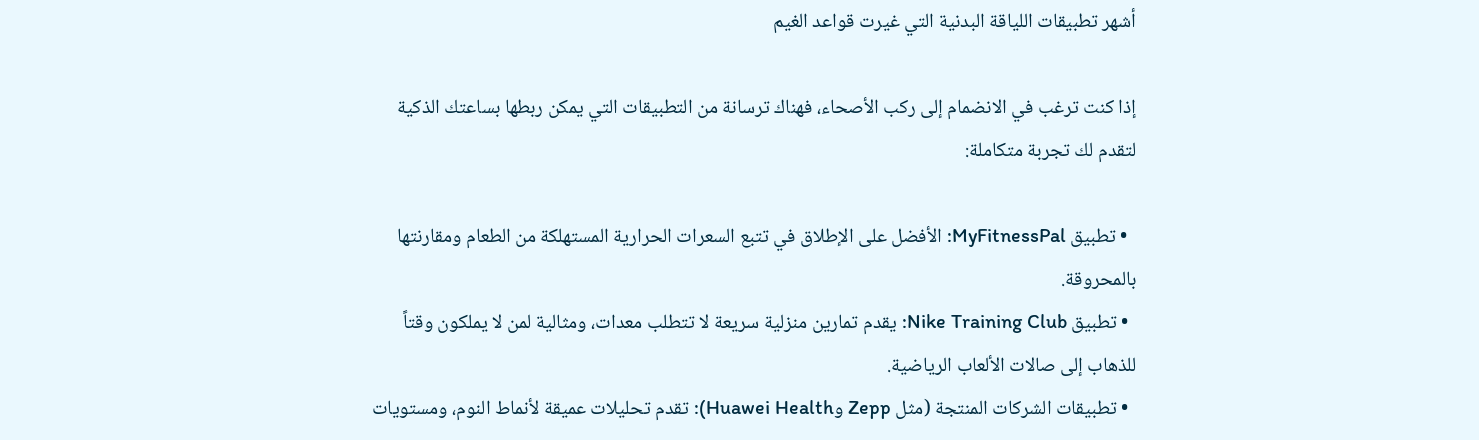أشهر تطبيقات اللياقة البدنية التي غيرت قواعد الغيم

إذا كنت ترغب في الانضمام إلى ركب الأصحاء، فهناك ترسانة من التطبيقات التي يمكن ربطها بساعتك الذكية لتقدم لك تجربة متكاملة:

  • تطبيق MyFitnessPal: الأفضل على الإطلاق في تتبع السعرات الحرارية المستهلكة من الطعام ومقارنتها بالمحروقة.
  • تطبيق Nike Training Club: يقدم تمارين منزلية سريعة لا تتطلب معدات، ومثالية لمن لا يملكون وقتاً للذهاب إلى صالات الألعاب الرياضية.
  • تطبيقات الشركات المنتجة (مثل Zepp وHuawei Health): تقدم تحليلات عميقة لأنماط النوم، ومستويات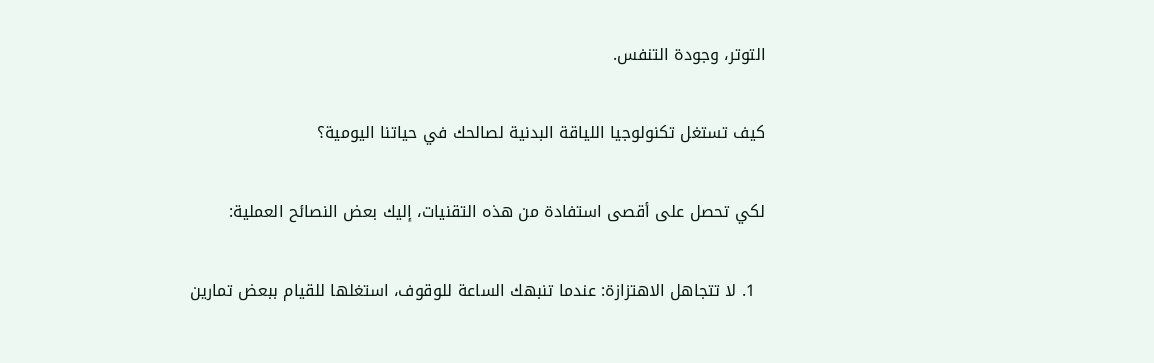التوتر، وجودة التنفس.

كيف تستغل تكنولوجيا اللياقة البدنية لصالحك في حياتنا اليومية؟

لكي تحصل على أقصى استفادة من هذه التقنيات، إليك بعض النصائح العملية:

  1. لا تتجاهل الاهتزازة: عندما تنبهك الساعة للوقوف، استغلها للقيام ببعض تمارين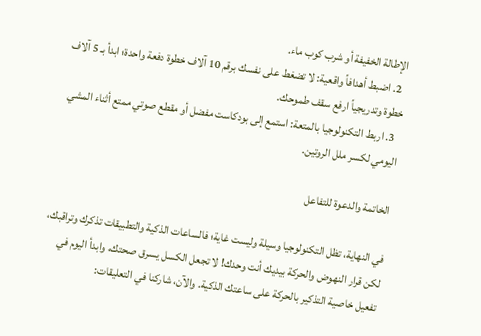الإطالة الخفيفة أو شرب كوب ماء.
  2. اضبط أهدافاً واقعية: لا تضغط على نفسك برقم 10 آلاف خطوة دفعة واحدة؛ ابدأ بـ 5 آلاف خطوة وتدريجياً ارفع سقف طموحك.
  3. اربط التكنولوجيا بالمتعة: استمع إلى بودكاست مفضل أو مقطع صوتي ممتع أثناء المشي اليومي لكسر ملل الروتين.

الخاتمة والدعوة للتفاعل

في النهاية، تظل التكنولوجيا وسيلة وليست غاية؛ فالساعات الذكية والتطبيقات تذكرك وتراقبك، لكن قرار النهوض والحركة بيديك أنت وحدك! لا تجعل الكسل يسرق صحتك، وابدأ اليوم في تفعيل خاصية التذكير بالحركة على ساعتك الذكية. والآن، شاركنا في التعليقات: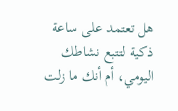هل تعتمد على ساعة ذكية لتتبع نشاطك اليومي، أم أنك ما زلت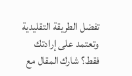تفضل الطريقة التقليدية وتعتمد على إرادتك فقط؟ شارك المقال مع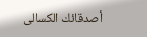أصدقائك الكسالى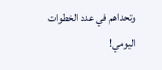وتحداهم في عدد الخطوات اليومي!